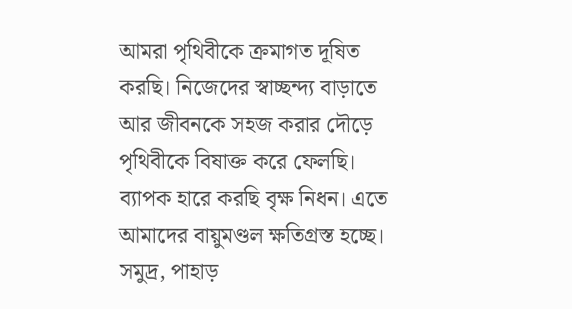আমরা পৃথিবীকে ক্রমাগত দূষিত করছি। নিজেদের স্বাচ্ছন্দ্য বাড়াতে আর জীবনকে সহজ করার দৌড়ে পৃথিবীকে বিষাক্ত করে ফেলছি।
ব্যাপক হারে করছি বৃক্ষ নিধন। এতে আমাদের বায়ুমণ্ডল ক্ষতিগ্রস্ত হচ্ছে। সমুদ্র, পাহাড়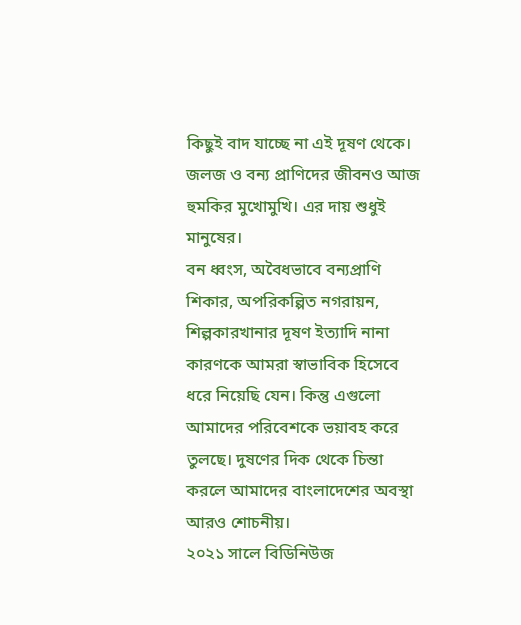কিছুই বাদ যাচ্ছে না এই দূষণ থেকে। জলজ ও বন্য প্রাণিদের জীবনও আজ হুমকির মুখোমুখি। এর দায় শুধুই মানুষের।
বন ধ্বংস, অবৈধভাবে বন্যপ্রাণি শিকার, অপরিকল্পিত নগরায়ন, শিল্পকারখানার দূষণ ইত্যাদি নানা কারণকে আমরা স্বাভাবিক হিসেবে ধরে নিয়েছি যেন। কিন্তু এগুলো আমাদের পরিবেশকে ভয়াবহ করে তুলছে। দুষণের দিক থেকে চিন্তা করলে আমাদের বাংলাদেশের অবস্থা আরও শোচনীয়।
২০২১ সালে বিডিনিউজ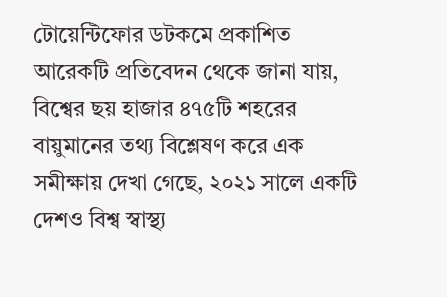টোয়েন্টিফোর ডটকমে প্রকাশিত আরেকটি প্রতিবেদন থেকে জানা যায়, বিশ্বের ছয় হাজার ৪৭৫টি শহরের বায়ুমানের তথ্য বিশ্লেষণ করে এক সমীক্ষায় দেখা গেছে, ২০২১ সালে একটি দেশও বিশ্ব স্বাস্থ্য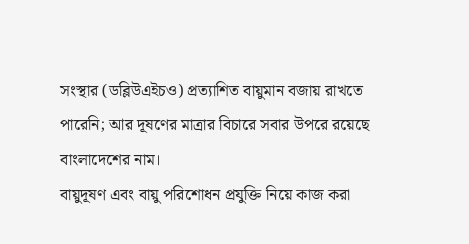সংস্থার (ডব্লিউএইচও) প্রত্যাশিত বায়ুমান বজায় রাখতে পারেনি; আর দূষণের মাত্রার বিচারে সবার উপরে রয়েছে বাংলাদেশের নাম।
বায়ুদূষণ এবং বায়ু পরিশোধন প্রযুক্তি নিয়ে কাজ করা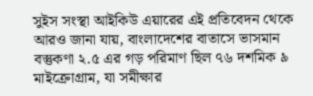সুইস সংস্থা আইকিউ এয়ারের এই প্রতিবেদন থেকে আরও জানা যায়, বাংলাদেশের বাতাসে ভাসমান বস্তুকণা ২.৫ এর গড় পরিমাণ ছিল ৭৬ দশমিক ৯ মাইক্রোগ্রাম, যা সমীক্ষার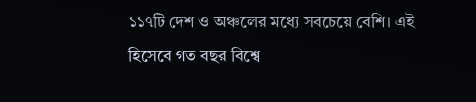১১৭টি দেশ ও অঞ্চলের মধ্যে সবচেয়ে বেশি। এই হিসেবে গত বছর বিশ্বে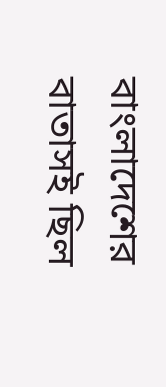বাংলাদেশের বাতাসই ছিল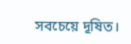সবচেয়ে দূষিত।